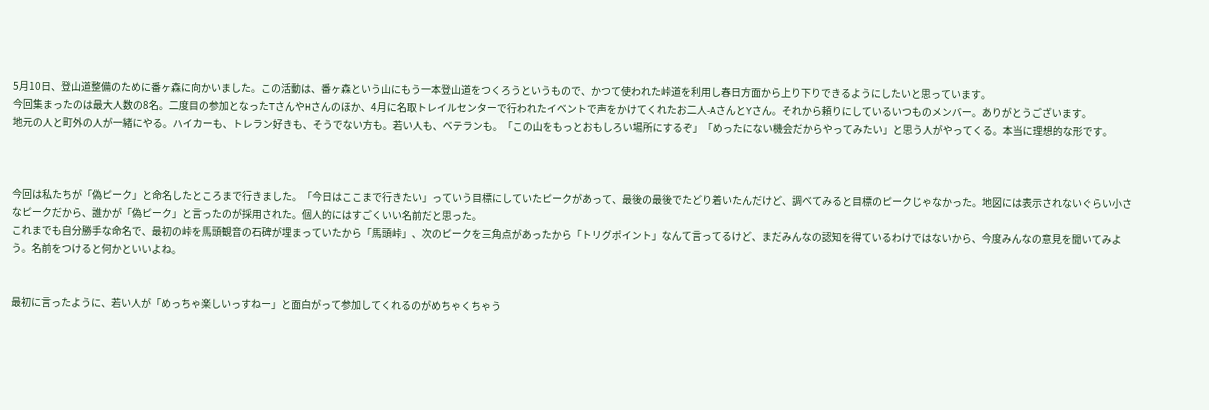5月10日、登山道整備のために番ヶ森に向かいました。この活動は、番ヶ森という山にもう一本登山道をつくろうというもので、かつて使われた峠道を利用し春日方面から上り下りできるようにしたいと思っています。
今回集まったのは最大人数の8名。二度目の参加となったTさんやHさんのほか、4月に名取トレイルセンターで行われたイベントで声をかけてくれたお二人-AさんとYさん。それから頼りにしているいつものメンバー。ありがとうございます。
地元の人と町外の人が一緒にやる。ハイカーも、トレラン好きも、そうでない方も。若い人も、ベテランも。「この山をもっとおもしろい場所にするぞ」「めったにない機会だからやってみたい」と思う人がやってくる。本当に理想的な形です。



今回は私たちが「偽ピーク」と命名したところまで行きました。「今日はここまで行きたい」っていう目標にしていたピークがあって、最後の最後でたどり着いたんだけど、調べてみると目標のピークじゃなかった。地図には表示されないぐらい小さなピークだから、誰かが「偽ピーク」と言ったのが採用された。個人的にはすごくいい名前だと思った。
これまでも自分勝手な命名で、最初の峠を馬頭観音の石碑が埋まっていたから「馬頭峠」、次のピークを三角点があったから「トリグポイント」なんて言ってるけど、まだみんなの認知を得ているわけではないから、今度みんなの意見を聞いてみよう。名前をつけると何かといいよね。


最初に言ったように、若い人が「めっちゃ楽しいっすねー」と面白がって参加してくれるのがめちゃくちゃう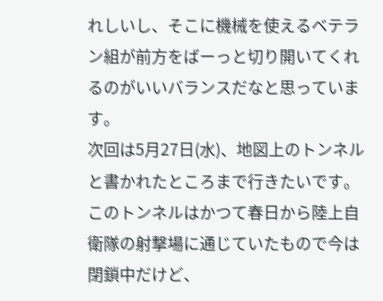れしいし、そこに機械を使えるベテラン組が前方をばーっと切り開いてくれるのがいいバランスだなと思っています。
次回は5月27日(水)、地図上のトンネルと書かれたところまで行きたいです。このトンネルはかつて春日から陸上自衛隊の射撃場に通じていたもので今は閉鎖中だけど、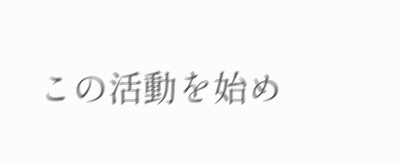この活動を始め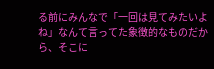る前にみんなで「一回は見てみたいよね」なんて言ってた象徴的なものだから、そこに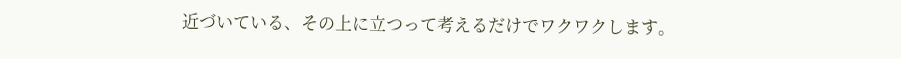近づいている、その上に立つって考えるだけでワクワクします。